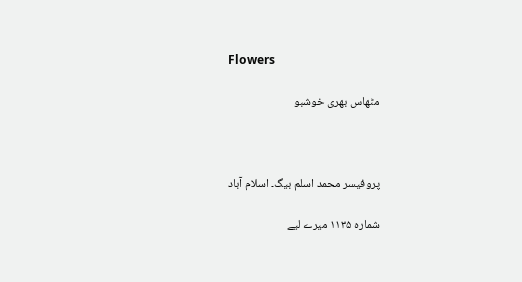Flowers

مٹھاس بھری خوشبو



پروفیسر محمد اسلم بیگ۔ اسلام آباد

شمارہ ۱۱۳۵ میرے لیے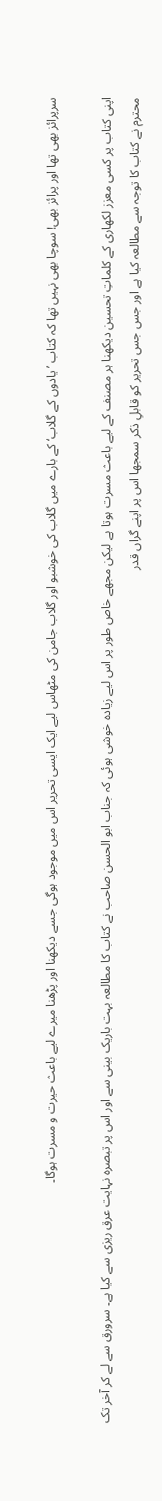سرپرائز بھی تھا اور پرائز بھی! سوچا بھی نہیں تھا کہ کتاب ’یادوں کے گلاب‘ کے بارے میں گلاب کی خوشبو اور گلاب جامن کی مٹھاس لیے ایک ایسی تحریر اس میں موجود ہوگی جسے دیکھنا اور پڑھنا میرے لیے باعث حیرت و مسرت ہوگا۔

اپنی کتاب پر کسی معزز لکھاری کے کلماتِ تحسین دیکھنا ہر مصنف کے لیے باعث مسرت ہوتا ہے لیکن مجھے خاص طور پر اس لیے زیادہ خوشی ہوئی کہ جناب ابو الحسن صاحب نے کتاب کا مطالعہ بہت باریک بینی سے اور اس پر تبصرہ نہایت عرق ریزی سے کیا ہے۔ سرورق سے لے کر آخر تک محترم نے کتاب کا توجہ سے مطالعہ کیا ہے اور جس جس تحریر کو قابلِ ذکر سمجھا اس پر اپنے گراں قدر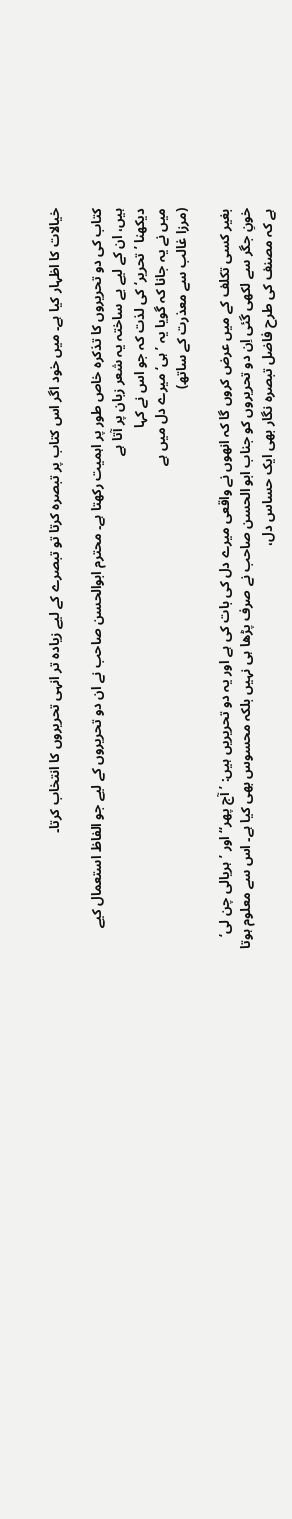خیالات کا اظہار کیا ہے۔ میں خود اگر اس کتاب پر تبصرہ کرتا تو تبصرے کے لیے زیادہ تر انہی تحریروں کا انتخاب کرتا۔

کتاب کی دو تحریروں کا تذکرہ خاص طور پر اہمیت رکھتا ہے۔ محترم ابوالحسن صاحب نے ان دو تحریروں کے لیے جو الفاظ استعمال کیے ہیں، ان کے لیے بے ساختہ یہ شعر زبان پر آتا ہے
دیکھنا ’تحریر‘ کی لذت کہ جو اس نے کہا
میں نے یہ جانا کہ گویا یہ ’ہی‘ میرے دل میں ہے
(مرزا غالب سے معذرت کے ساتھ)

بغیر کسی تکلف کے میں عرض کروں گا کہ انھوں نے واقعی میرے دل کی بات کی ہے اور یہ دو تحریریں ہیں: ’آج پھر‘‘ اور ’ہریالی چن لی‘
خونِ جگر سے لکھی گئی اِن دو تحریروں کو جناب ابو الحسن صاحب نے صرف پڑھا ہی نہیں بلکہ محسوس بھی کیا ہے۔ اس سے معلوم ہوتا ہے کہ مصنف کی طرح فاضل تبصرہ نگار بھی ایک حساس دل،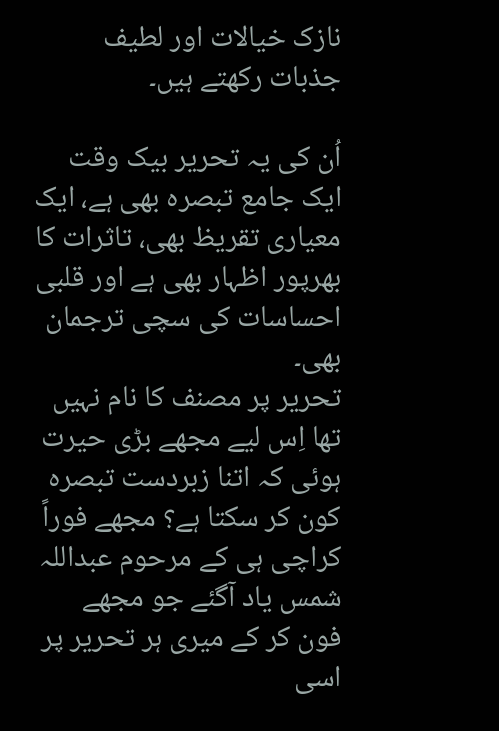نازک خیالات اور لطیف جذبات رکھتے ہیں۔

اُن کی یہ تحریر بیک وقت ایک جامع تبصرہ بھی ہے، ایک معیاری تقریظ بھی، تاثرات کا بھرپور اظہار بھی ہے اور قلبی احساسات کی سچی ترجمان بھی۔
تحریر پر مصنف کا نام نہیں تھا اِس لیے مجھے بڑی حیرت ہوئی کہ اتنا زبردست تبصرہ کون کر سکتا ہے؟ مجھے فوراً کراچی ہی کے مرحوم عبداللہ شمس یاد آگئے جو مجھے فون کر کے میری ہر تحریر پر اسی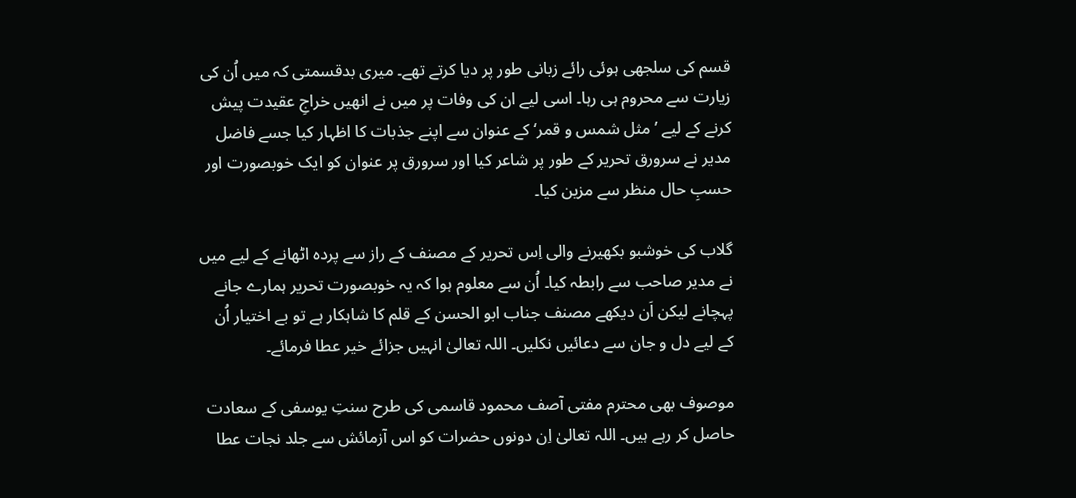قسم کی سلجھی ہوئی رائے زبانی طور پر دیا کرتے تھے۔ میری بدقسمتی کہ میں اُن کی زیارت سے محروم ہی رہا۔ اسی لیے ان کی وفات پر میں نے انھیں خراجِ عقیدت پیش کرنے کے لیے ’مثل شمس و قمر‘ کے عنوان سے اپنے جذبات کا اظہار کیا جسے فاضل مدیر نے سرورق تحریر کے طور پر شاعر کیا اور سرورق پر عنوان کو ایک خوبصورت اور حسبِ حال منظر سے مزین کیا۔

گلاب کی خوشبو بکھیرنے والی اِس تحریر کے مصنف کے راز سے پردہ اٹھانے کے لیے میں نے مدیر صاحب سے رابطہ کیا۔ اُن سے معلوم ہوا کہ یہ خوبصورت تحریر ہمارے جانے پہچانے لیکن اَن دیکھے مصنف جناب ابو الحسن کے قلم کا شاہکار ہے تو بے اختیار اُن کے لیے دل و جان سے دعائیں نکلیں۔ اللہ تعالیٰ انہیں جزائے خیر عطا فرمائے۔

موصوف بھی محترم مفتی آصف محمود قاسمی کی طرح سنتِ یوسفی کے سعادت حاصل کر رہے ہیں۔ اللہ تعالیٰ اِن دونوں حضرات کو اس آزمائش سے جلد نجات عطا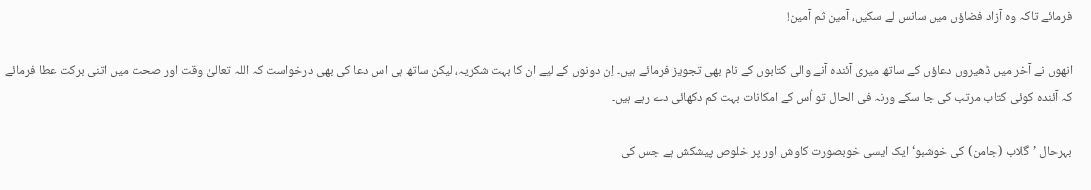فرمائے تاکہ وہ آزاد فضاؤں میں سانس لے سکیں، آمین ثم آمین!

انھوں نے آخر میں ڈھیروں دعاؤں کے ساتھ میری آئندہ آنے والی کتابوں کے نام بھی تجویز فرمائے ہیں۔ اِن دونوں کے لیے ان کا بہت شکریہ، لیکن ساتھ ہی اس دعا کی بھی درخواست کہ اللہ تعالیٰ وقت اور صحت میں اتنی برکت عطا فرمائے کہ آئندہ کوئی کتاب مرتب کی جا سکے ورنہ فی الحال تو اُس کے امکانات بہت کم دکھائی دے رہے ہیں۔

بہرحال ’گلاب (جامن) کی خوشبو‘ ایک ایسی خوبصورت کاوش اور پر خلوص پیشکش ہے جس کی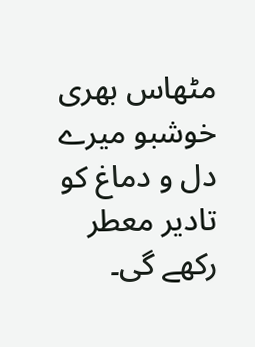مٹھاس بھری خوشبو میرے دل و دماغ کو تادیر معطر رکھے گی۔